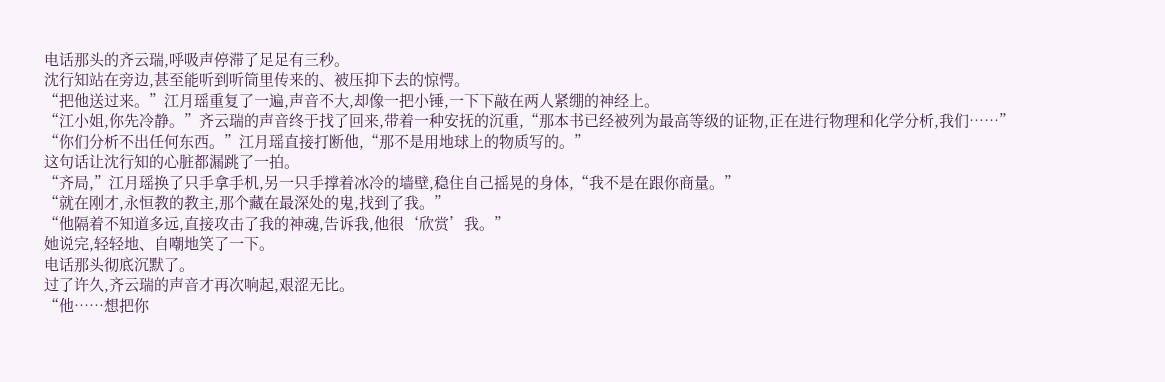电话那头的齐云瑞,呼吸声停滞了足足有三秒。
沈行知站在旁边,甚至能听到听筒里传来的、被压抑下去的惊愕。
“把他送过来。”江月瑶重复了一遍,声音不大,却像一把小锤,一下下敲在两人紧绷的神经上。
“江小姐,你先冷静。”齐云瑞的声音终于找了回来,带着一种安抚的沉重,“那本书已经被列为最高等级的证物,正在进行物理和化学分析,我们……”
“你们分析不出任何东西。”江月瑶直接打断他,“那不是用地球上的物质写的。”
这句话让沈行知的心脏都漏跳了一拍。
“齐局,”江月瑶换了只手拿手机,另一只手撑着冰冷的墙壁,稳住自己摇晃的身体,“我不是在跟你商量。”
“就在刚才,永恒教的教主,那个藏在最深处的鬼,找到了我。”
“他隔着不知道多远,直接攻击了我的神魂,告诉我,他很‘欣赏’我。”
她说完,轻轻地、自嘲地笑了一下。
电话那头彻底沉默了。
过了许久,齐云瑞的声音才再次响起,艰涩无比。
“他……想把你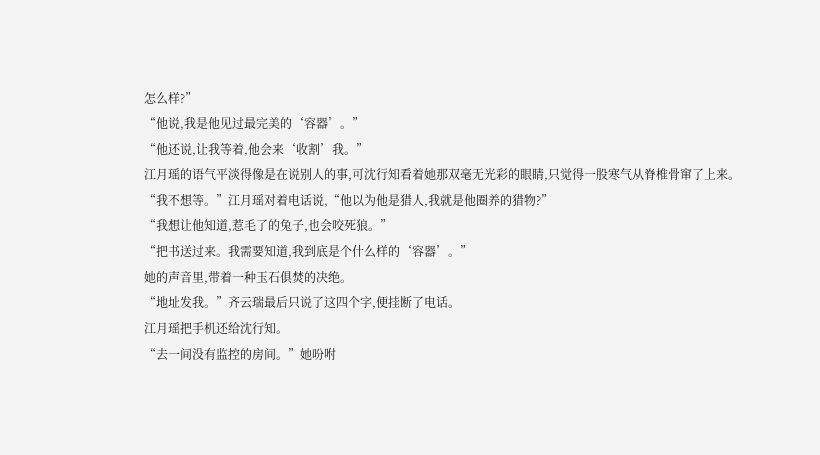怎么样?”
“他说,我是他见过最完美的‘容器’。”
“他还说,让我等着,他会来‘收割’我。”
江月瑶的语气平淡得像是在说别人的事,可沈行知看着她那双毫无光彩的眼睛,只觉得一股寒气从脊椎骨窜了上来。
“我不想等。”江月瑶对着电话说,“他以为他是猎人,我就是他圈养的猎物?”
“我想让他知道,惹毛了的兔子,也会咬死狼。”
“把书送过来。我需要知道,我到底是个什么样的‘容器’。”
她的声音里,带着一种玉石俱焚的决绝。
“地址发我。”齐云瑞最后只说了这四个字,便挂断了电话。
江月瑶把手机还给沈行知。
“去一间没有监控的房间。”她吩咐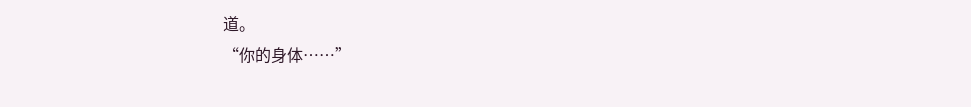道。
“你的身体……”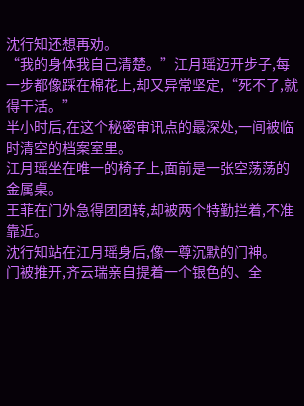沈行知还想再劝。
“我的身体我自己清楚。”江月瑶迈开步子,每一步都像踩在棉花上,却又异常坚定,“死不了,就得干活。”
半小时后,在这个秘密审讯点的最深处,一间被临时清空的档案室里。
江月瑶坐在唯一的椅子上,面前是一张空荡荡的金属桌。
王菲在门外急得团团转,却被两个特勤拦着,不准靠近。
沈行知站在江月瑶身后,像一尊沉默的门神。
门被推开,齐云瑞亲自提着一个银色的、全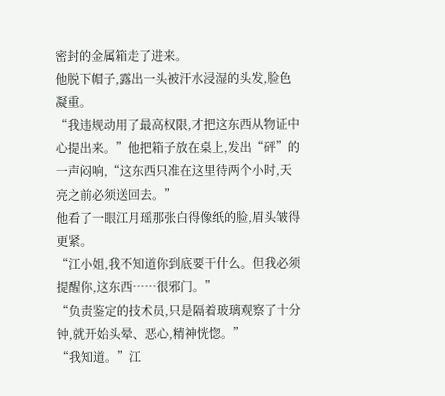密封的金属箱走了进来。
他脱下帽子,露出一头被汗水浸湿的头发,脸色凝重。
“我违规动用了最高权限,才把这东西从物证中心提出来。”他把箱子放在桌上,发出“砰”的一声闷响,“这东西只准在这里待两个小时,天亮之前必须送回去。”
他看了一眼江月瑶那张白得像纸的脸,眉头皱得更紧。
“江小姐,我不知道你到底要干什么。但我必须提醒你,这东西……很邪门。”
“负责鉴定的技术员,只是隔着玻璃观察了十分钟,就开始头晕、恶心,精神恍惚。”
“我知道。”江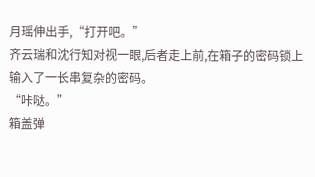月瑶伸出手,“打开吧。”
齐云瑞和沈行知对视一眼,后者走上前,在箱子的密码锁上输入了一长串复杂的密码。
“咔哒。”
箱盖弹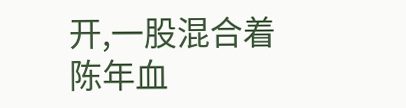开,一股混合着陈年血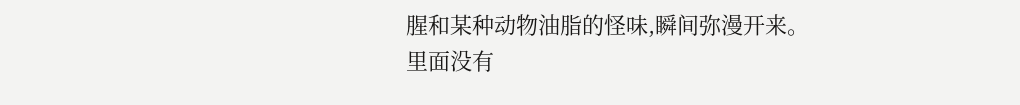腥和某种动物油脂的怪味,瞬间弥漫开来。
里面没有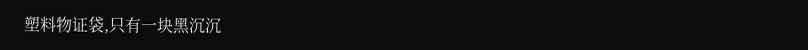塑料物证袋,只有一块黑沉沉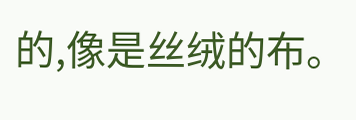的,像是丝绒的布。